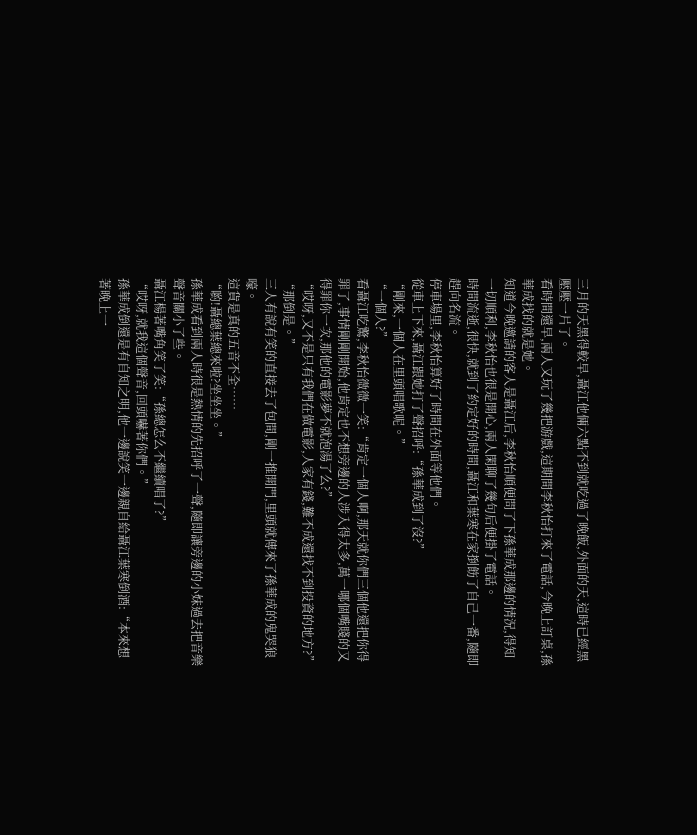三月的天黑得較早,聶江他倆六點不到就吃過了晚飯,外面的天,這時已經黑壓壓一片了。
看時間還早,兩人又玩了幾把游戲,這期間李秋怡打來了電話,今晚上訂桌,孫華成找的就是她。
知道今晚邀請的客人是聶江后,李秋怡順便問了下孫華成那邊的情況,得知一切順利,李秋怡也很是開心,兩人閑聊了幾句后便掛了電話。
時間流逝,很快,就到了約定好的時間,聶江和葉寒在家捯飭了自己一番,隨即趕向名流。
停車場里,李秋怡算好了時間在外面等他們。
從車上下來,聶江跟她打了聲招呼:“孫華成到了沒?”
“剛來,一個人在里頭唱歌呢。”
“一個人?”
看聶江吃驚,李秋怡微微一笑:“肯定一個人啊,那天就你們三個他還把你得罪了,事情剛剛開始,他肯定也不想旁邊的人涉入得太多,萬一哪個嘴賤的又得罪你一次,那他的電影夢不就泡湯了么?”
“哎呀,又不是只有我們在做電影,人家有錢,難不成還找不到投資的地方?”
“那倒是。”
三人有說有笑的直接去了包間,剛一推開門,里頭就傳來了孫華成的鬼哭狼嚎。
這貨是真的五音不全……
“喲!聶總葉總來啦?坐坐坐。”
孫華成看到兩人時很是熱情的先招呼了一聲,隨即讓旁邊的小妹過去把音樂聲音關小了些。
聶江楊著嘴角笑了笑:“孫總怎么不繼續唱了?”
“哎呀,就我這個聲音,回頭嚇著你們。”
孫華成倒還是有自知之明,他一邊說笑一邊親自給聶江葉寒倒酒:“本來想著晚上一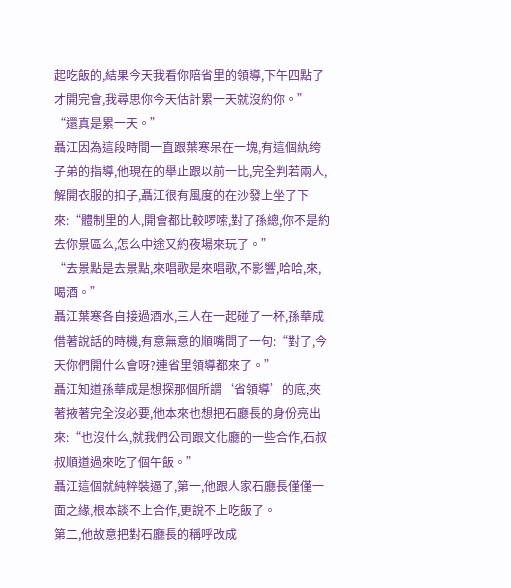起吃飯的,結果今天我看你陪省里的領導,下午四點了才開完會,我尋思你今天估計累一天就沒約你。”
“還真是累一天。”
聶江因為這段時間一直跟葉寒呆在一塊,有這個紈绔子弟的指導,他現在的舉止跟以前一比,完全判若兩人,解開衣服的扣子,聶江很有風度的在沙發上坐了下來:“體制里的人,開會都比較啰嗦,對了孫總,你不是約去你景區么,怎么中途又約夜場來玩了。”
“去景點是去景點,來唱歌是來唱歌,不影響,哈哈,來,喝酒。”
聶江葉寒各自接過酒水,三人在一起碰了一杯,孫華成借著說話的時機,有意無意的順嘴問了一句:“對了,今天你們開什么會呀?連省里領導都來了。”
聶江知道孫華成是想探那個所謂‘省領導’的底,夾著掖著完全沒必要,他本來也想把石廳長的身份亮出來:“也沒什么,就我們公司跟文化廳的一些合作,石叔叔順道過來吃了個午飯。”
聶江這個就純粹裝逼了,第一,他跟人家石廳長僅僅一面之緣,根本談不上合作,更說不上吃飯了。
第二,他故意把對石廳長的稱呼改成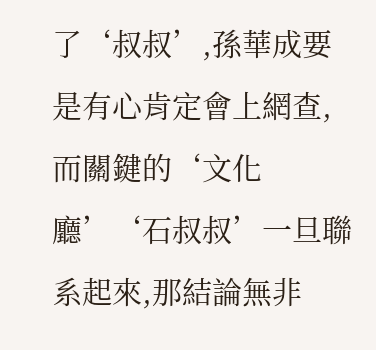了‘叔叔’,孫華成要是有心肯定會上網查,而關鍵的‘文化廳’‘石叔叔’一旦聯系起來,那結論無非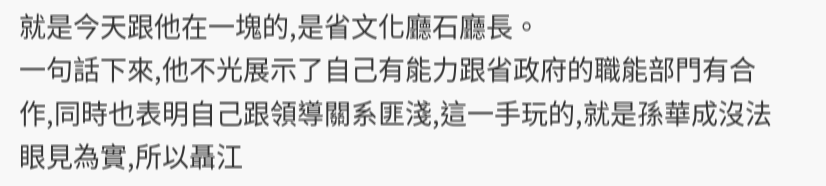就是今天跟他在一塊的,是省文化廳石廳長。
一句話下來,他不光展示了自己有能力跟省政府的職能部門有合作,同時也表明自己跟領導關系匪淺,這一手玩的,就是孫華成沒法眼見為實,所以聶江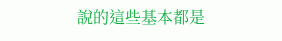說的這些基本都是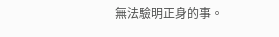無法驗明正身的事。